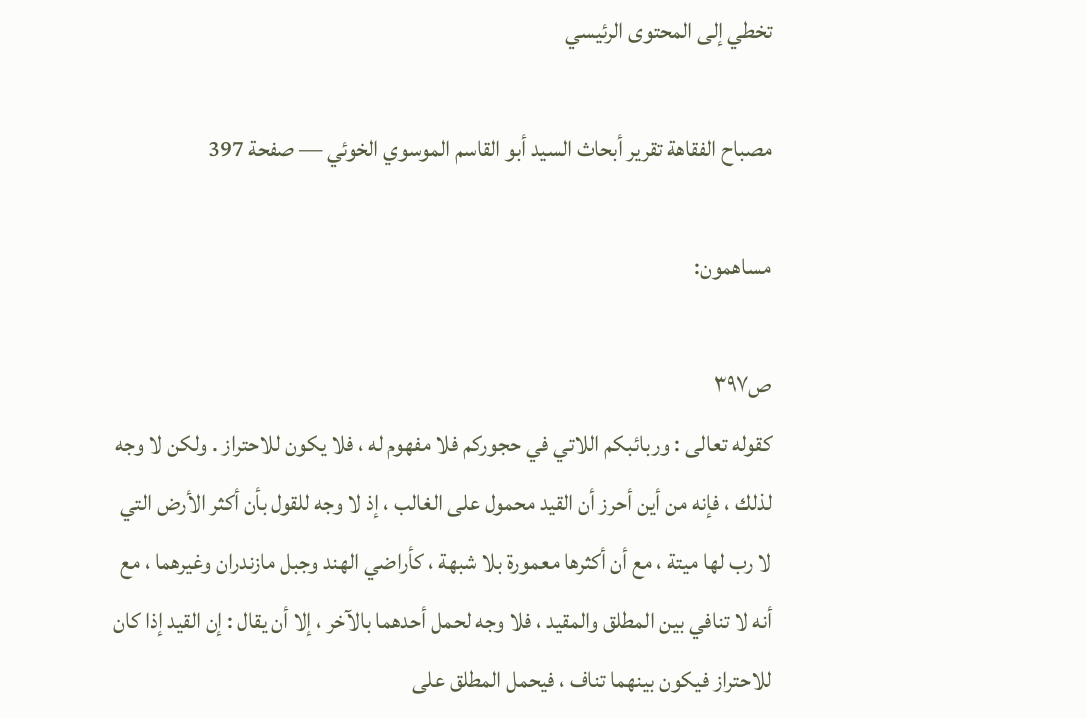تخطي إلى المحتوى الرئيسي

مصباح الفقاهة تقرير أبحاث السيد أبو القاسم الموسوي الخوئي — صفحة 397

مساهمون:

ص٣٩٧
كقوله تعالى : وربائبكم اللاتي في حجوركم فلا مفهوم له ، فلا يكون للاحتراز . ولكن لا وجه لذلك ، فإنه من أين أحرز أن القيد محمول على الغالب ، إذ لا وجه للقول بأن أكثر الأرض التي لا رب لها ميتة ، مع أن أكثرها معمورة بلا شبهة ، كأراضي الهند وجبل مازندران وغيرهما ، مع أنه لا تنافي بين المطلق والمقيد ، فلا وجه لحمل أحدهما بالآخر ، إلا أن يقال : إن القيد إذا كان للاحتراز فيكون بينهما تناف ، فيحمل المطلق على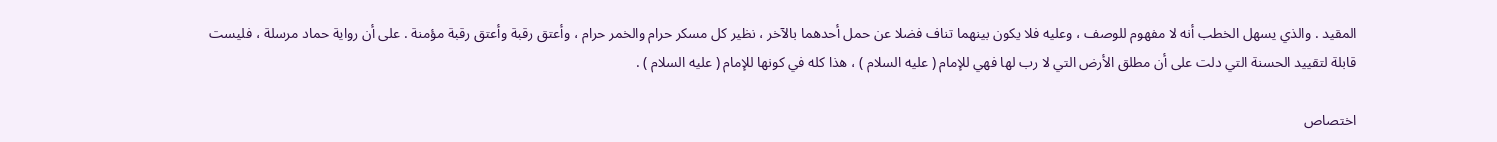المقيد . والذي يسهل الخطب أنه لا مفهوم للوصف ، وعليه فلا يكون بينهما تناف فضلا عن حمل أحدهما بالآخر ، نظير كل مسكر حرام والخمر حرام ، وأعتق رقبة وأعتق رقبة مؤمنة . على أن رواية حماد مرسلة ، فليست قابلة لتقييد الحسنة التي دلت على أن مطلق الأرض التي لا رب لها فهي للإمام ( عليه السلام ) ، هذا كله في كونها للإمام ( عليه السلام ) .

اختصاص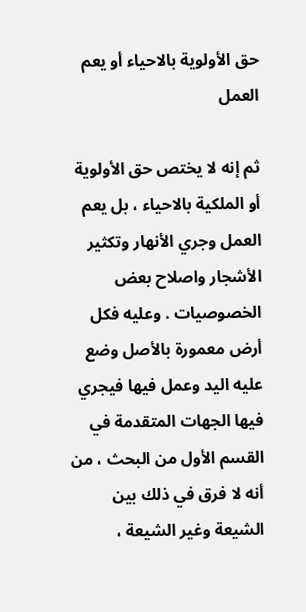حق الأولوية بالاحياء أو يعم العمل

ثم إنه لا يختص حق الأولوية أو الملكية بالاحياء ، بل يعم العمل وجري الأنهار وتكثير الأشجار واصلاح بعض الخصوصيات . وعليه فكل أرض معمورة بالأصل وضع عليه اليد وعمل فيها فيجري فيها الجهات المتقدمة في القسم الأول من البحث ، من أنه لا فرق في ذلك بين الشيعة وغير الشيعة ،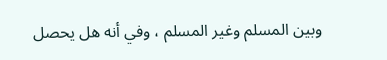وبين المسلم وغير المسلم ، وفي أنه هل يحصل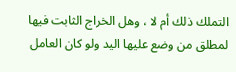التملك ذلك أم لا ، وهل الخراج الثابت فيها لمطلق من وضع عليها اليد ولو كان العامل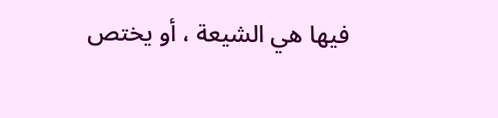فيها هي الشيعة ، أو يختص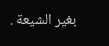بغير الشيعة .